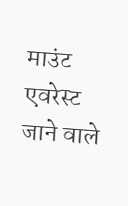माउंट एवरेस्ट जाने वाले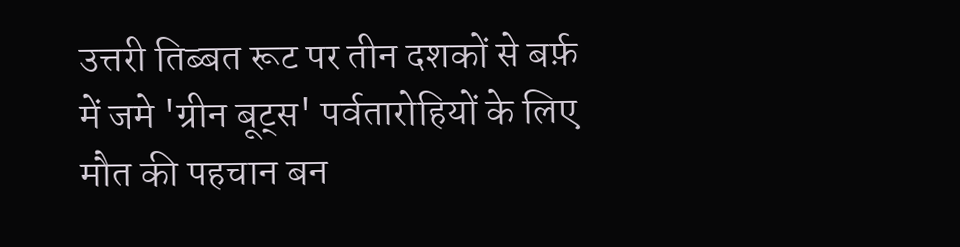उत्तरी तिब्बत रूट पर तीन दशकों से बर्फ़ में जमे 'ग्रीन बूट्स' पर्वतारोहियों के लिए मौत की पहचान बन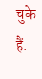चुके हैं.